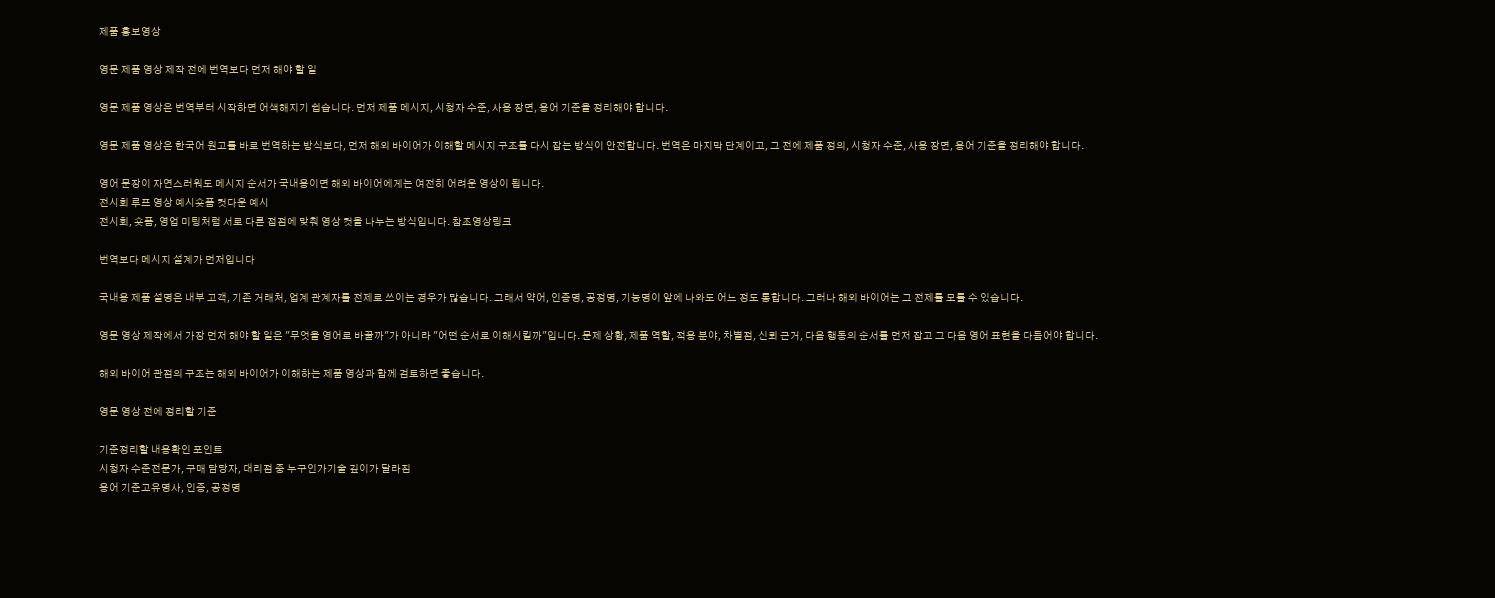제품 홍보영상

영문 제품 영상 제작 전에 번역보다 먼저 해야 할 일

영문 제품 영상은 번역부터 시작하면 어색해지기 쉽습니다. 먼저 제품 메시지, 시청자 수준, 사용 장면, 용어 기준을 정리해야 합니다.

영문 제품 영상은 한국어 원고를 바로 번역하는 방식보다, 먼저 해외 바이어가 이해할 메시지 구조를 다시 잡는 방식이 안전합니다. 번역은 마지막 단계이고, 그 전에 제품 정의, 시청자 수준, 사용 장면, 용어 기준을 정리해야 합니다.

영어 문장이 자연스러워도 메시지 순서가 국내용이면 해외 바이어에게는 여전히 어려운 영상이 됩니다.
전시회 루프 영상 예시숏폼 컷다운 예시
전시회, 숏폼, 영업 미팅처럼 서로 다른 접점에 맞춰 영상 컷을 나누는 방식입니다. 참조영상링크

번역보다 메시지 설계가 먼저입니다

국내용 제품 설명은 내부 고객, 기존 거래처, 업계 관계자를 전제로 쓰이는 경우가 많습니다. 그래서 약어, 인증명, 공정명, 기능명이 앞에 나와도 어느 정도 통합니다. 그러나 해외 바이어는 그 전제를 모를 수 있습니다.

영문 영상 제작에서 가장 먼저 해야 할 일은 "무엇을 영어로 바꿀까"가 아니라 "어떤 순서로 이해시킬까"입니다. 문제 상황, 제품 역할, 적용 분야, 차별점, 신뢰 근거, 다음 행동의 순서를 먼저 잡고 그 다음 영어 표현을 다듬어야 합니다.

해외 바이어 관점의 구조는 해외 바이어가 이해하는 제품 영상과 함께 검토하면 좋습니다.

영문 영상 전에 정리할 기준

기준정리할 내용확인 포인트
시청자 수준전문가, 구매 담당자, 대리점 중 누구인가기술 깊이가 달라짐
용어 기준고유명사, 인증, 공정명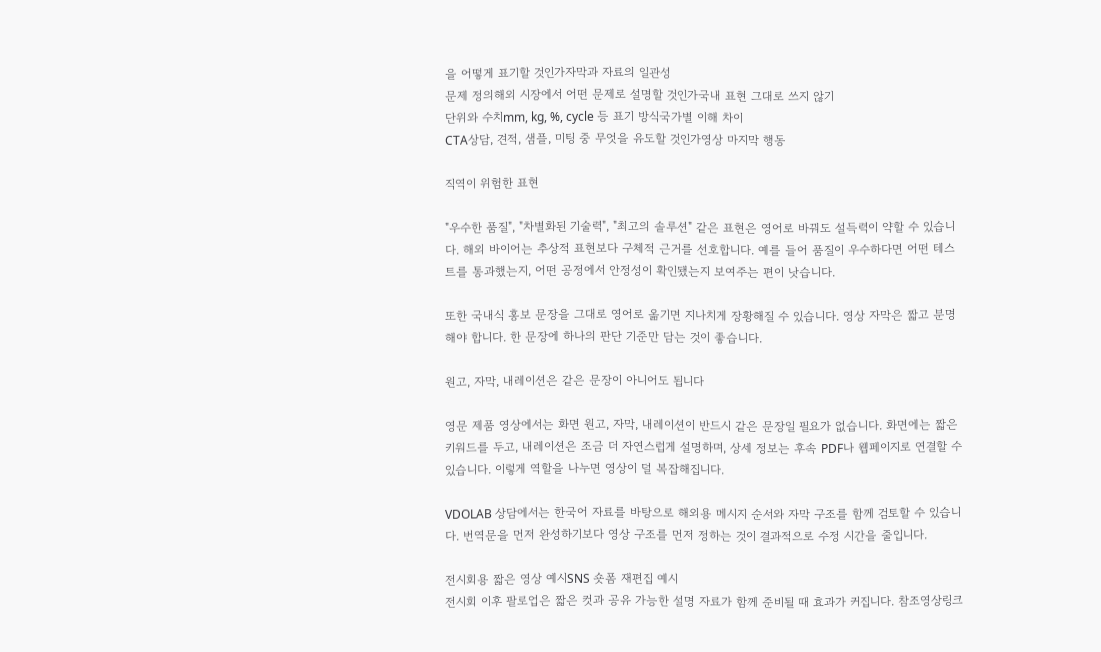을 어떻게 표기할 것인가자막과 자료의 일관성
문제 정의해외 시장에서 어떤 문제로 설명할 것인가국내 표현 그대로 쓰지 않기
단위와 수치mm, kg, %, cycle 등 표기 방식국가별 이해 차이
CTA상담, 견적, 샘플, 미팅 중 무엇을 유도할 것인가영상 마지막 행동

직역이 위험한 표현

"우수한 품질", "차별화된 기술력", "최고의 솔루션" 같은 표현은 영어로 바꿔도 설득력이 약할 수 있습니다. 해외 바이어는 추상적 표현보다 구체적 근거를 선호합니다. 예를 들어 품질이 우수하다면 어떤 테스트를 통과했는지, 어떤 공정에서 안정성이 확인됐는지 보여주는 편이 낫습니다.

또한 국내식 홍보 문장을 그대로 영어로 옮기면 지나치게 장황해질 수 있습니다. 영상 자막은 짧고 분명해야 합니다. 한 문장에 하나의 판단 기준만 담는 것이 좋습니다.

원고, 자막, 내레이션은 같은 문장이 아니어도 됩니다

영문 제품 영상에서는 화면 원고, 자막, 내레이션이 반드시 같은 문장일 필요가 없습니다. 화면에는 짧은 키워드를 두고, 내레이션은 조금 더 자연스럽게 설명하며, 상세 정보는 후속 PDF나 웹페이지로 연결할 수 있습니다. 이렇게 역할을 나누면 영상이 덜 복잡해집니다.

VDOLAB 상담에서는 한국어 자료를 바탕으로 해외용 메시지 순서와 자막 구조를 함께 검토할 수 있습니다. 번역문을 먼저 완성하기보다 영상 구조를 먼저 정하는 것이 결과적으로 수정 시간을 줄입니다.

전시회용 짧은 영상 예시SNS 숏폼 재편집 예시
전시회 이후 팔로업은 짧은 컷과 공유 가능한 설명 자료가 함께 준비될 때 효과가 커집니다. 참조영상링크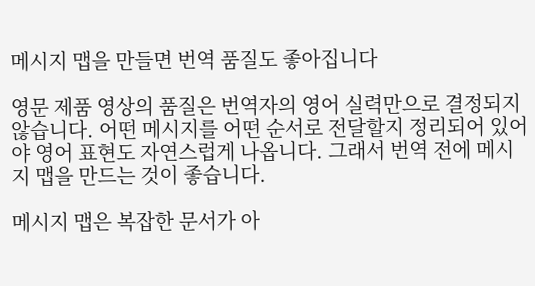메시지 맵을 만들면 번역 품질도 좋아집니다

영문 제품 영상의 품질은 번역자의 영어 실력만으로 결정되지 않습니다. 어떤 메시지를 어떤 순서로 전달할지 정리되어 있어야 영어 표현도 자연스럽게 나옵니다. 그래서 번역 전에 메시지 맵을 만드는 것이 좋습니다.

메시지 맵은 복잡한 문서가 아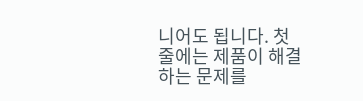니어도 됩니다. 첫 줄에는 제품이 해결하는 문제를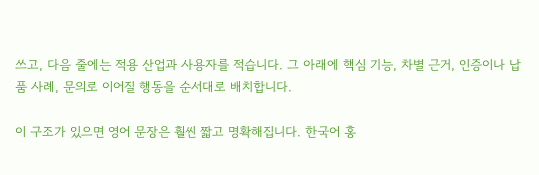쓰고, 다음 줄에는 적용 산업과 사용자를 적습니다. 그 아래에 핵심 기능, 차별 근거, 인증이나 납품 사례, 문의로 이어질 행동을 순서대로 배치합니다.

이 구조가 있으면 영어 문장은 훨씬 짧고 명확해집니다. 한국어 홍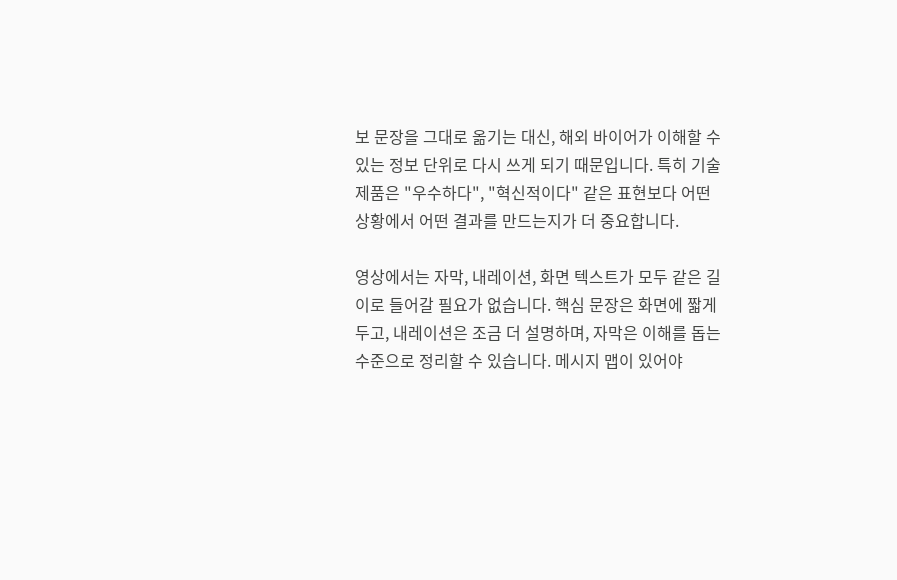보 문장을 그대로 옮기는 대신, 해외 바이어가 이해할 수 있는 정보 단위로 다시 쓰게 되기 때문입니다. 특히 기술 제품은 "우수하다", "혁신적이다" 같은 표현보다 어떤 상황에서 어떤 결과를 만드는지가 더 중요합니다.

영상에서는 자막, 내레이션, 화면 텍스트가 모두 같은 길이로 들어갈 필요가 없습니다. 핵심 문장은 화면에 짧게 두고, 내레이션은 조금 더 설명하며, 자막은 이해를 돕는 수준으로 정리할 수 있습니다. 메시지 맵이 있어야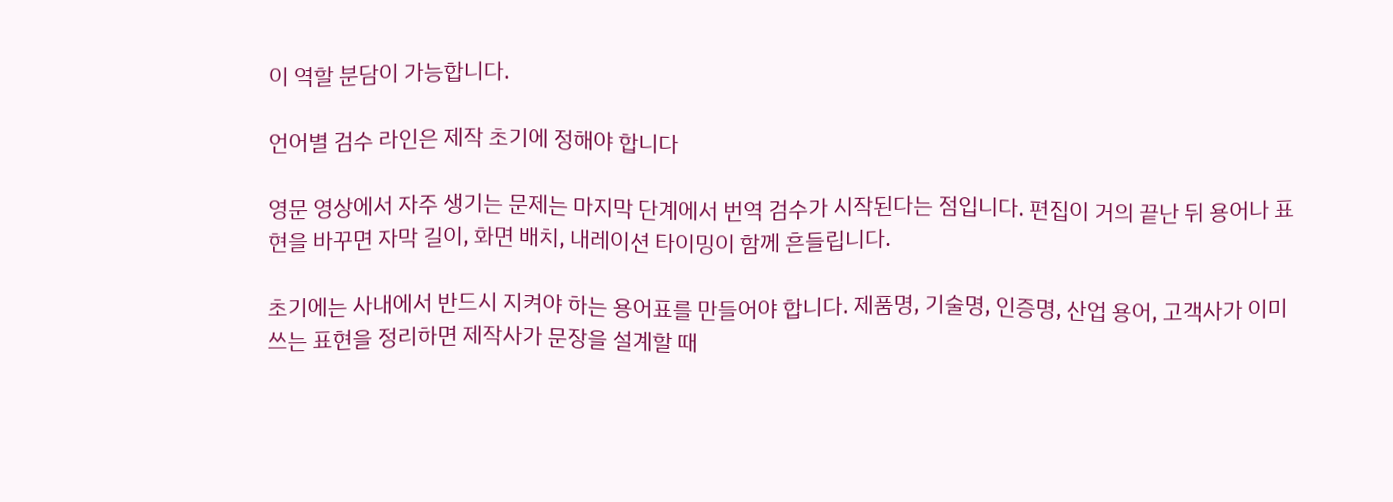이 역할 분담이 가능합니다.

언어별 검수 라인은 제작 초기에 정해야 합니다

영문 영상에서 자주 생기는 문제는 마지막 단계에서 번역 검수가 시작된다는 점입니다. 편집이 거의 끝난 뒤 용어나 표현을 바꾸면 자막 길이, 화면 배치, 내레이션 타이밍이 함께 흔들립니다.

초기에는 사내에서 반드시 지켜야 하는 용어표를 만들어야 합니다. 제품명, 기술명, 인증명, 산업 용어, 고객사가 이미 쓰는 표현을 정리하면 제작사가 문장을 설계할 때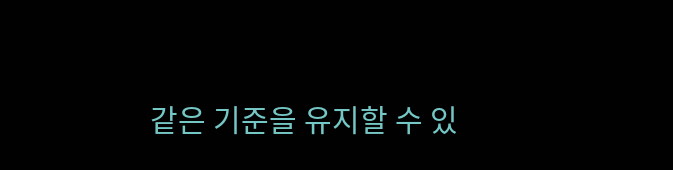같은 기준을 유지할 수 있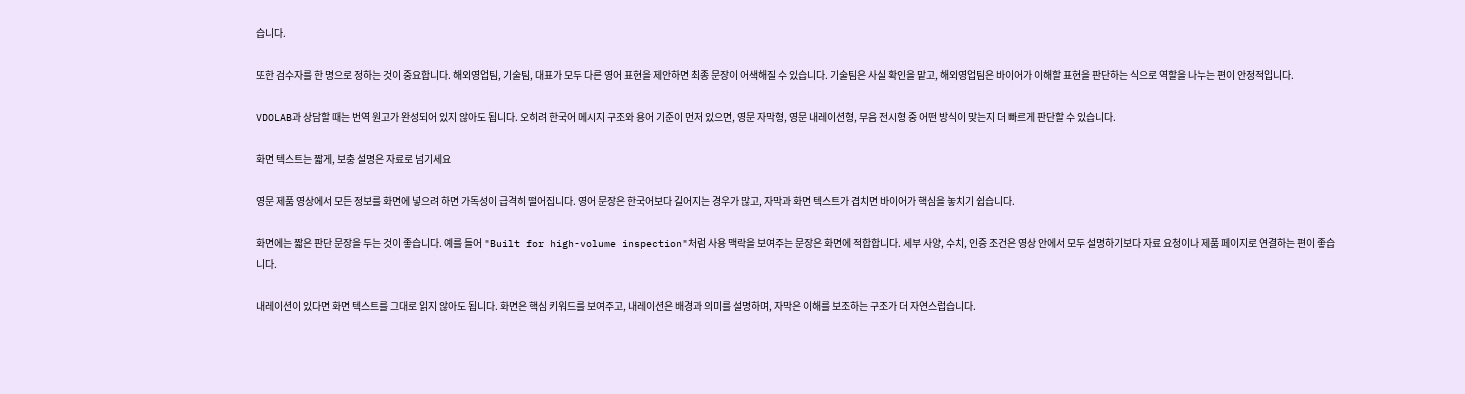습니다.

또한 검수자를 한 명으로 정하는 것이 중요합니다. 해외영업팀, 기술팀, 대표가 모두 다른 영어 표현을 제안하면 최종 문장이 어색해질 수 있습니다. 기술팀은 사실 확인을 맡고, 해외영업팀은 바이어가 이해할 표현을 판단하는 식으로 역할을 나누는 편이 안정적입니다.

VDOLAB과 상담할 때는 번역 원고가 완성되어 있지 않아도 됩니다. 오히려 한국어 메시지 구조와 용어 기준이 먼저 있으면, 영문 자막형, 영문 내레이션형, 무음 전시형 중 어떤 방식이 맞는지 더 빠르게 판단할 수 있습니다.

화면 텍스트는 짧게, 보충 설명은 자료로 넘기세요

영문 제품 영상에서 모든 정보를 화면에 넣으려 하면 가독성이 급격히 떨어집니다. 영어 문장은 한국어보다 길어지는 경우가 많고, 자막과 화면 텍스트가 겹치면 바이어가 핵심을 놓치기 쉽습니다.

화면에는 짧은 판단 문장을 두는 것이 좋습니다. 예를 들어 "Built for high-volume inspection"처럼 사용 맥락을 보여주는 문장은 화면에 적합합니다. 세부 사양, 수치, 인증 조건은 영상 안에서 모두 설명하기보다 자료 요청이나 제품 페이지로 연결하는 편이 좋습니다.

내레이션이 있다면 화면 텍스트를 그대로 읽지 않아도 됩니다. 화면은 핵심 키워드를 보여주고, 내레이션은 배경과 의미를 설명하며, 자막은 이해를 보조하는 구조가 더 자연스럽습니다.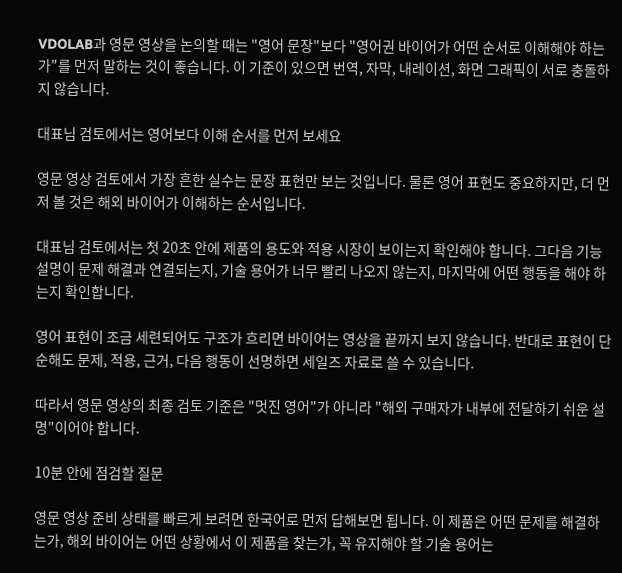VDOLAB과 영문 영상을 논의할 때는 "영어 문장"보다 "영어권 바이어가 어떤 순서로 이해해야 하는가"를 먼저 말하는 것이 좋습니다. 이 기준이 있으면 번역, 자막, 내레이션, 화면 그래픽이 서로 충돌하지 않습니다.

대표님 검토에서는 영어보다 이해 순서를 먼저 보세요

영문 영상 검토에서 가장 흔한 실수는 문장 표현만 보는 것입니다. 물론 영어 표현도 중요하지만, 더 먼저 볼 것은 해외 바이어가 이해하는 순서입니다.

대표님 검토에서는 첫 20초 안에 제품의 용도와 적용 시장이 보이는지 확인해야 합니다. 그다음 기능 설명이 문제 해결과 연결되는지, 기술 용어가 너무 빨리 나오지 않는지, 마지막에 어떤 행동을 해야 하는지 확인합니다.

영어 표현이 조금 세련되어도 구조가 흐리면 바이어는 영상을 끝까지 보지 않습니다. 반대로 표현이 단순해도 문제, 적용, 근거, 다음 행동이 선명하면 세일즈 자료로 쓸 수 있습니다.

따라서 영문 영상의 최종 검토 기준은 "멋진 영어"가 아니라 "해외 구매자가 내부에 전달하기 쉬운 설명"이어야 합니다.

10분 안에 점검할 질문

영문 영상 준비 상태를 빠르게 보려면 한국어로 먼저 답해보면 됩니다. 이 제품은 어떤 문제를 해결하는가, 해외 바이어는 어떤 상황에서 이 제품을 찾는가, 꼭 유지해야 할 기술 용어는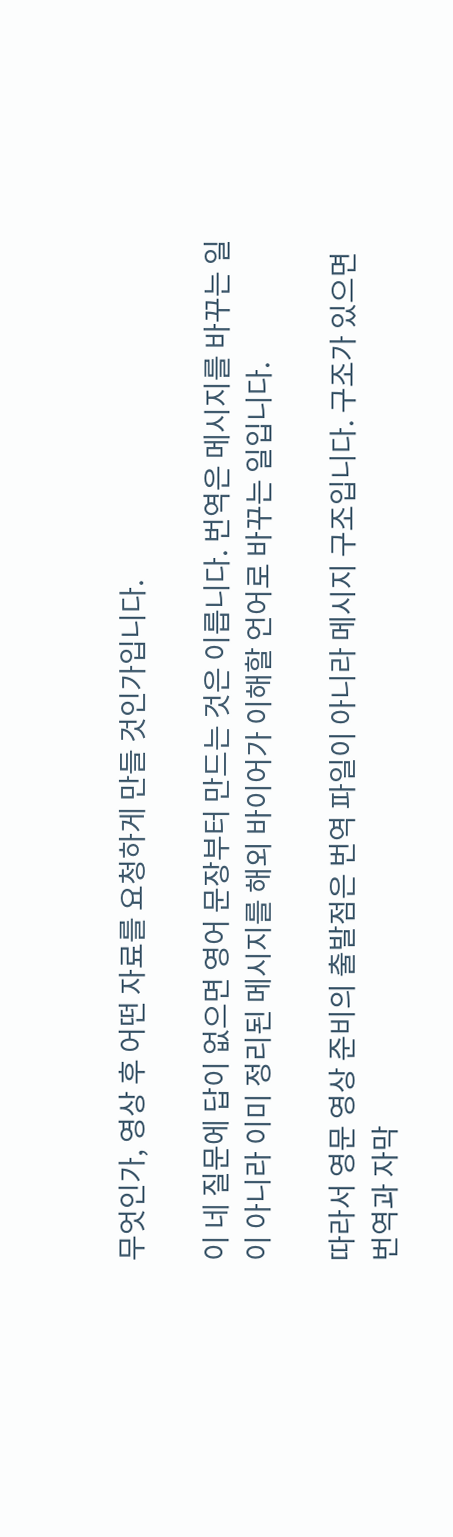무엇인가, 영상 후 어떤 자료를 요청하게 만들 것인가입니다.

이 네 질문에 답이 없으면 영어 문장부터 만드는 것은 이릅니다. 번역은 메시지를 바꾸는 일이 아니라 이미 정리된 메시지를 해외 바이어가 이해할 언어로 바꾸는 일입니다.

따라서 영문 영상 준비의 출발점은 번역 파일이 아니라 메시지 구조입니다. 구조가 있으면 번역과 자막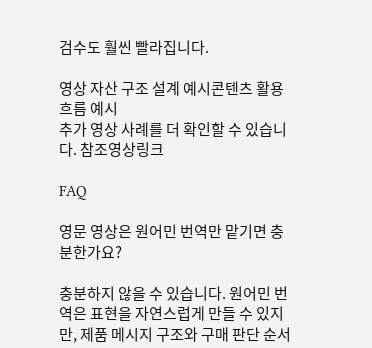검수도 훨씬 빨라집니다.

영상 자산 구조 설계 예시콘텐츠 활용 흐름 예시
추가 영상 사례를 더 확인할 수 있습니다. 참조영상링크

FAQ

영문 영상은 원어민 번역만 맡기면 충분한가요?

충분하지 않을 수 있습니다. 원어민 번역은 표현을 자연스럽게 만들 수 있지만, 제품 메시지 구조와 구매 판단 순서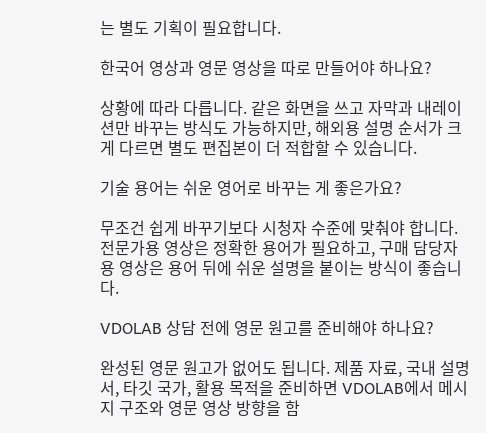는 별도 기획이 필요합니다.

한국어 영상과 영문 영상을 따로 만들어야 하나요?

상황에 따라 다릅니다. 같은 화면을 쓰고 자막과 내레이션만 바꾸는 방식도 가능하지만, 해외용 설명 순서가 크게 다르면 별도 편집본이 더 적합할 수 있습니다.

기술 용어는 쉬운 영어로 바꾸는 게 좋은가요?

무조건 쉽게 바꾸기보다 시청자 수준에 맞춰야 합니다. 전문가용 영상은 정확한 용어가 필요하고, 구매 담당자용 영상은 용어 뒤에 쉬운 설명을 붙이는 방식이 좋습니다.

VDOLAB 상담 전에 영문 원고를 준비해야 하나요?

완성된 영문 원고가 없어도 됩니다. 제품 자료, 국내 설명서, 타깃 국가, 활용 목적을 준비하면 VDOLAB에서 메시지 구조와 영문 영상 방향을 함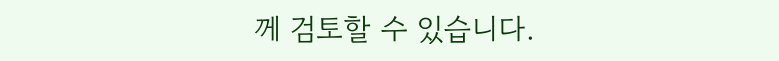께 검토할 수 있습니다.